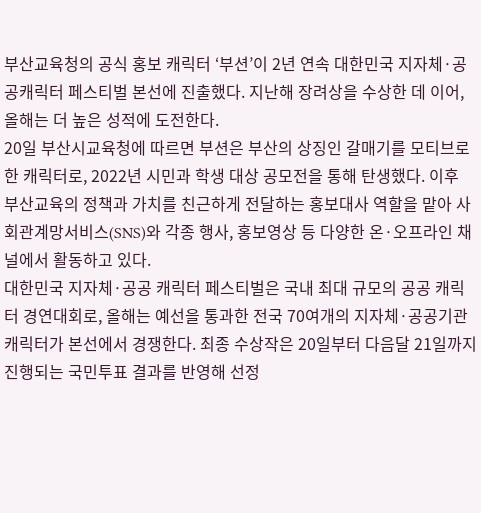부산교육청의 공식 홍보 캐릭터 ‘부션’이 2년 연속 대한민국 지자체·공공캐릭터 페스티벌 본선에 진출했다. 지난해 장려상을 수상한 데 이어, 올해는 더 높은 성적에 도전한다.
20일 부산시교육청에 따르면 부션은 부산의 상징인 갈매기를 모티브로 한 캐릭터로, 2022년 시민과 학생 대상 공모전을 통해 탄생했다. 이후 부산교육의 정책과 가치를 친근하게 전달하는 홍보대사 역할을 맡아 사회관계망서비스(SNS)와 각종 행사, 홍보영상 등 다양한 온·오프라인 채널에서 활동하고 있다.
대한민국 지자체·공공 캐릭터 페스티벌은 국내 최대 규모의 공공 캐릭터 경연대회로, 올해는 예선을 통과한 전국 70여개의 지자체·공공기관 캐릭터가 본선에서 경쟁한다. 최종 수상작은 20일부터 다음달 21일까지 진행되는 국민투표 결과를 반영해 선정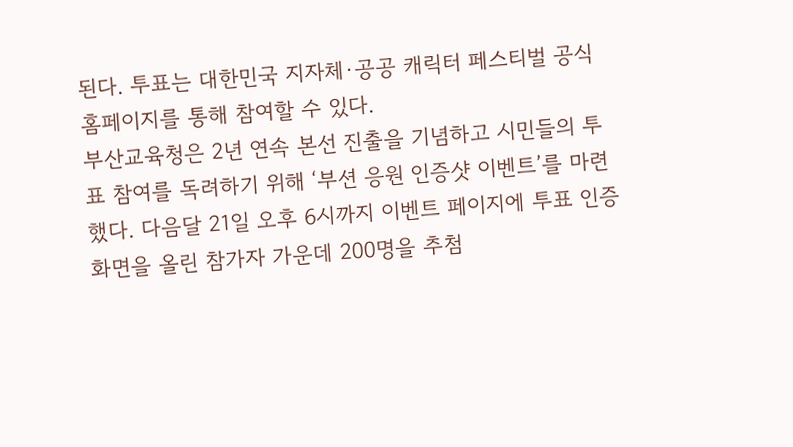된다. 투표는 대한민국 지자체·공공 캐릭터 페스티벌 공식 홈페이지를 통해 참여할 수 있다.
부산교육청은 2년 연속 본선 진출을 기념하고 시민들의 투표 참여를 독려하기 위해 ‘부션 응원 인증샷 이벤트’를 마련했다. 다음달 21일 오후 6시까지 이벤트 페이지에 투표 인증 화면을 올린 참가자 가운데 200명을 추첨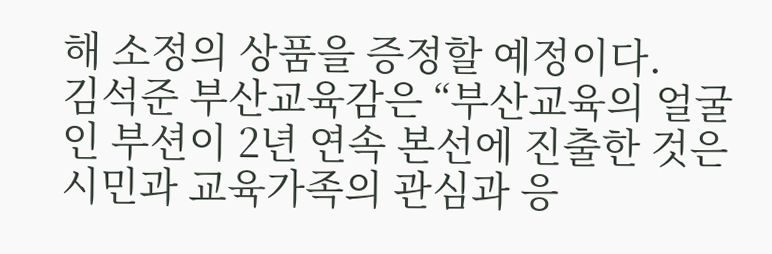해 소정의 상품을 증정할 예정이다.
김석준 부산교육감은 “부산교육의 얼굴인 부션이 2년 연속 본선에 진출한 것은 시민과 교육가족의 관심과 응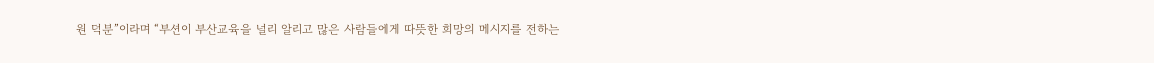원 덕분”이라며 “부션이 부산교육을 널리 알리고 많은 사람들에게 따뜻한 희망의 메시지를 전하는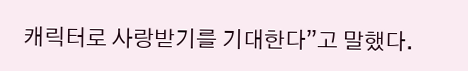캐릭터로 사랑받기를 기대한다”고 말했다.